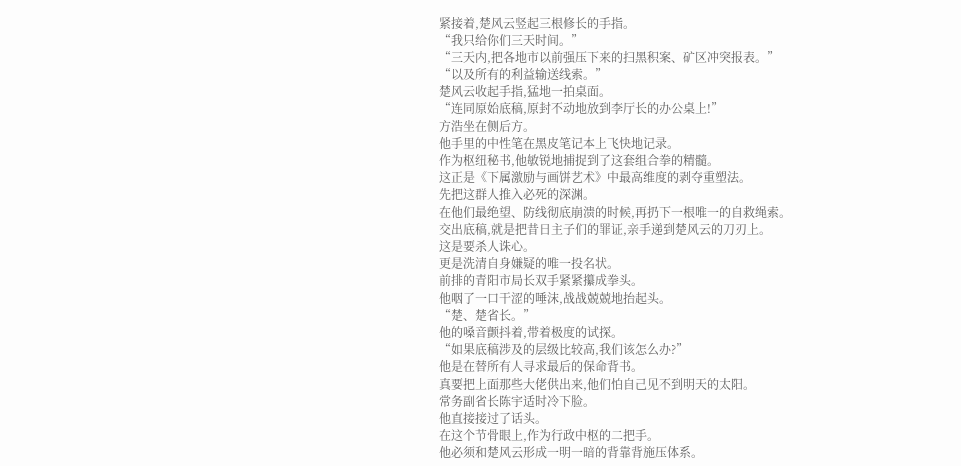紧接着,楚风云竖起三根修长的手指。
“我只给你们三天时间。”
“三天内,把各地市以前强压下来的扫黑积案、矿区冲突报表。”
“以及所有的利益输送线索。”
楚风云收起手指,猛地一拍桌面。
“连同原始底稿,原封不动地放到李厅长的办公桌上!”
方浩坐在侧后方。
他手里的中性笔在黑皮笔记本上飞快地记录。
作为枢纽秘书,他敏锐地捕捉到了这套组合拳的精髓。
这正是《下属激励与画饼艺术》中最高维度的剥夺重塑法。
先把这群人推入必死的深渊。
在他们最绝望、防线彻底崩溃的时候,再扔下一根唯一的自救绳索。
交出底稿,就是把昔日主子们的罪证,亲手递到楚风云的刀刃上。
这是要杀人诛心。
更是洗清自身嫌疑的唯一投名状。
前排的青阳市局长双手紧紧攥成拳头。
他咽了一口干涩的唾沫,战战兢兢地抬起头。
“楚、楚省长。”
他的嗓音颤抖着,带着极度的试探。
“如果底稿涉及的层级比较高,我们该怎么办?”
他是在替所有人寻求最后的保命背书。
真要把上面那些大佬供出来,他们怕自己见不到明天的太阳。
常务副省长陈宇适时冷下脸。
他直接接过了话头。
在这个节骨眼上,作为行政中枢的二把手。
他必须和楚风云形成一明一暗的背靠背施压体系。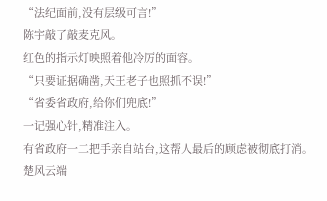“法纪面前,没有层级可言!”
陈宇敲了敲麦克风。
红色的指示灯映照着他冷厉的面容。
“只要证据确凿,天王老子也照抓不误!”
“省委省政府,给你们兜底!”
一记强心针,精准注入。
有省政府一二把手亲自站台,这帮人最后的顾虑被彻底打消。
楚风云端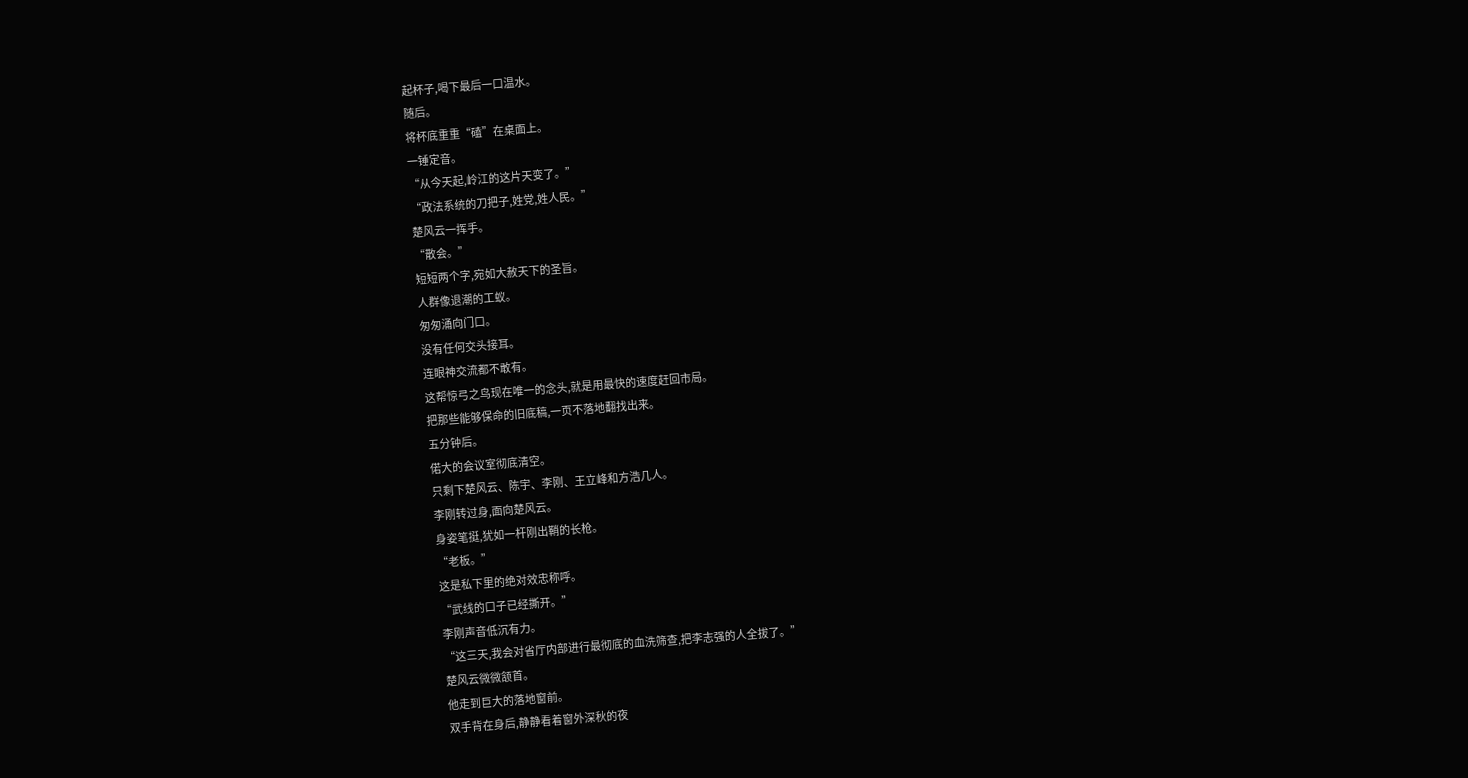起杯子,喝下最后一口温水。
随后。
将杯底重重“磕”在桌面上。
一锤定音。
“从今天起,岭江的这片天变了。”
“政法系统的刀把子,姓党,姓人民。”
楚风云一挥手。
“散会。”
短短两个字,宛如大赦天下的圣旨。
人群像退潮的工蚁。
匆匆涌向门口。
没有任何交头接耳。
连眼神交流都不敢有。
这帮惊弓之鸟现在唯一的念头,就是用最快的速度赶回市局。
把那些能够保命的旧底稿,一页不落地翻找出来。
五分钟后。
偌大的会议室彻底清空。
只剩下楚风云、陈宇、李刚、王立峰和方浩几人。
李刚转过身,面向楚风云。
身姿笔挺,犹如一杆刚出鞘的长枪。
“老板。”
这是私下里的绝对效忠称呼。
“武线的口子已经撕开。”
李刚声音低沉有力。
“这三天,我会对省厅内部进行最彻底的血洗筛查,把李志强的人全拔了。”
楚风云微微颔首。
他走到巨大的落地窗前。
双手背在身后,静静看着窗外深秋的夜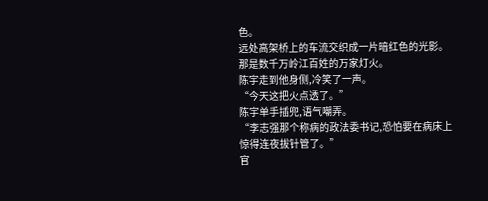色。
远处高架桥上的车流交织成一片暗红色的光影。
那是数千万岭江百姓的万家灯火。
陈宇走到他身侧,冷笑了一声。
“今天这把火点透了。”
陈宇单手插兜,语气嘲弄。
“李志强那个称病的政法委书记,恐怕要在病床上惊得连夜拔针管了。”
官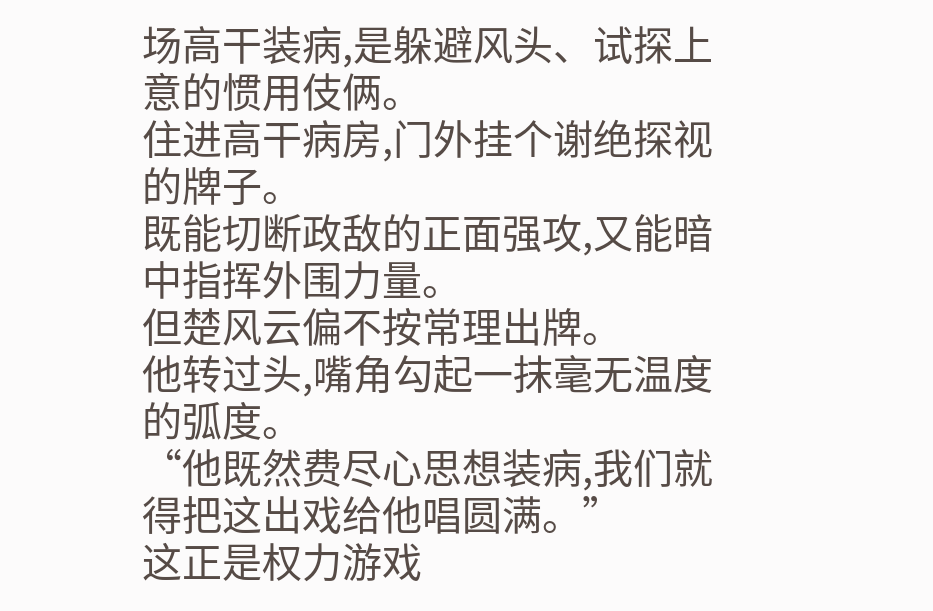场高干装病,是躲避风头、试探上意的惯用伎俩。
住进高干病房,门外挂个谢绝探视的牌子。
既能切断政敌的正面强攻,又能暗中指挥外围力量。
但楚风云偏不按常理出牌。
他转过头,嘴角勾起一抹毫无温度的弧度。
“他既然费尽心思想装病,我们就得把这出戏给他唱圆满。”
这正是权力游戏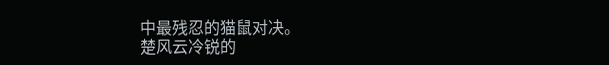中最残忍的猫鼠对决。
楚风云冷锐的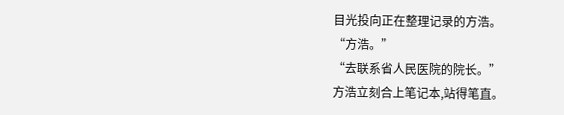目光投向正在整理记录的方浩。
“方浩。”
“去联系省人民医院的院长。”
方浩立刻合上笔记本,站得笔直。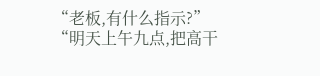“老板,有什么指示?”
“明天上午九点,把高干